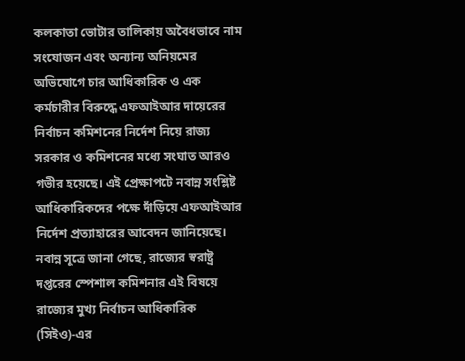কলকাতা ভোটার তালিকায় অবৈধভাবে নাম সংযোজন এবং অন্যান্য অনিয়মের অভিযোগে চার আধিকারিক ও এক কর্মচারীর বিরুদ্ধে এফআইআর দায়েরের নির্বাচন কমিশনের নির্দেশ নিয়ে রাজ্য সরকার ও কমিশনের মধ্যে সংঘাত আরও গভীর হয়েছে। এই প্রেক্ষাপটে নবান্ন সংশ্লিষ্ট আধিকারিকদের পক্ষে দাঁড়িয়ে এফআইআর নির্দেশ প্রত্যাহারের আবেদন জানিয়েছে।
নবান্ন সূত্রে জানা গেছে, রাজ্যের স্বরাষ্ট্র দপ্তরের স্পেশাল কমিশনার এই বিষয়ে রাজ্যের মুখ্য নির্বাচন আধিকারিক (সিইও)-এর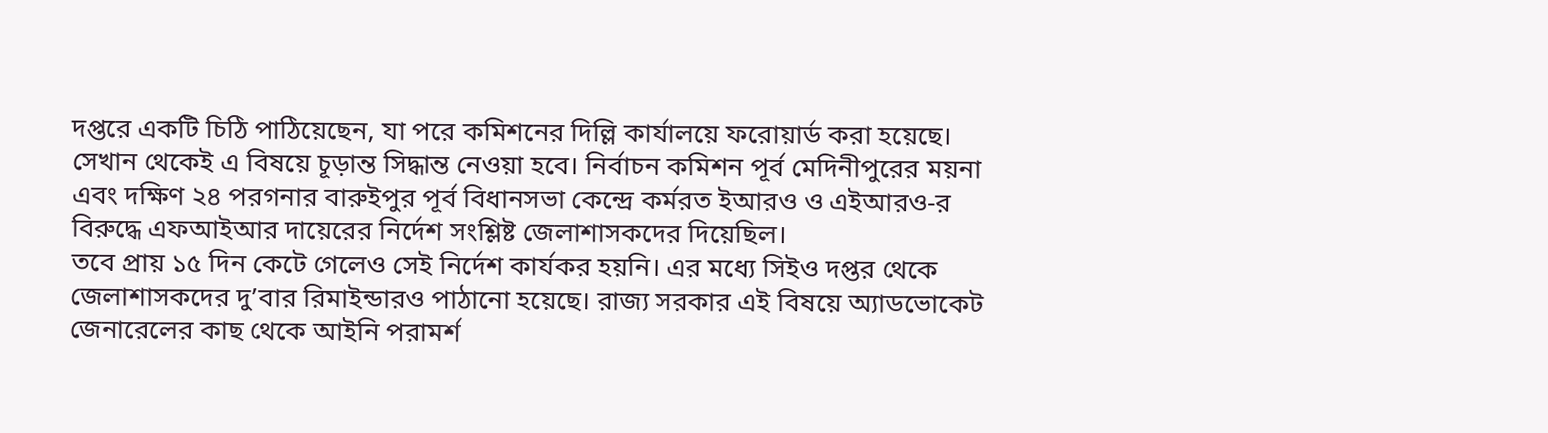দপ্তরে একটি চিঠি পাঠিয়েছেন, যা পরে কমিশনের দিল্লি কার্যালয়ে ফরোয়ার্ড করা হয়েছে। সেখান থেকেই এ বিষয়ে চূড়ান্ত সিদ্ধান্ত নেওয়া হবে। নির্বাচন কমিশন পূর্ব মেদিনীপুরের ময়না এবং দক্ষিণ ২৪ পরগনার বারুইপুর পূর্ব বিধানসভা কেন্দ্রে কর্মরত ইআরও ও এইআরও-র বিরুদ্ধে এফআইআর দায়েরের নির্দেশ সংশ্লিষ্ট জেলাশাসকদের দিয়েছিল।
তবে প্রায় ১৫ দিন কেটে গেলেও সেই নির্দেশ কার্যকর হয়নি। এর মধ্যে সিইও দপ্তর থেকে জেলাশাসকদের দু’বার রিমাইন্ডারও পাঠানো হয়েছে। রাজ্য সরকার এই বিষয়ে অ্যাডভোকেট জেনারেলের কাছ থেকে আইনি পরামর্শ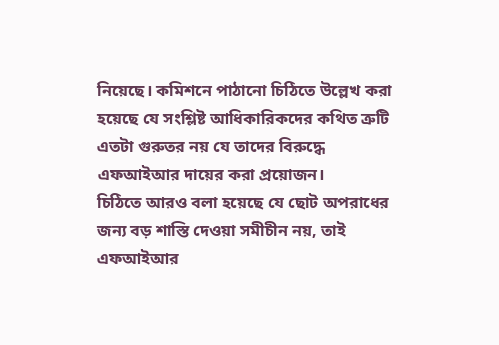নিয়েছে। কমিশনে পাঠানো চিঠিতে উল্লেখ করা হয়েছে যে সংশ্লিষ্ট আধিকারিকদের কথিত ত্রুটি এতটা গুরুতর নয় যে তাদের বিরুদ্ধে এফআইআর দায়ের করা প্রয়োজন।
চিঠিতে আরও বলা হয়েছে যে ছোট অপরাধের জন্য বড় শাস্তি দেওয়া সমীচীন নয়, তাই এফআইআর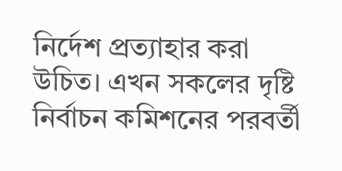নির্দেশ প্রত্যাহার করা উচিত। এখন সকলের দৃষ্টি নির্বাচন কমিশনের পরবর্তী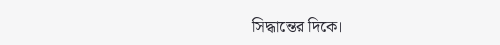সিদ্ধান্তের দিকে।